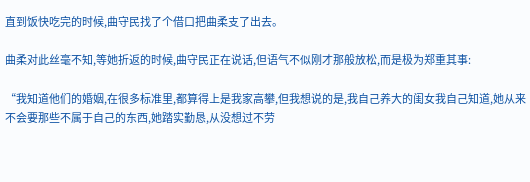直到饭快吃完的时候,曲守民找了个借口把曲柔支了出去。

曲柔对此丝毫不知,等她折返的时候,曲守民正在说话,但语气不似刚才那般放松,而是极为郑重其事:

“我知道他们的婚姻,在很多标准里,都算得上是我家高攀,但我想说的是,我自己养大的闺女我自己知道,她从来不会要那些不属于自己的东西,她踏实勤恳,从没想过不劳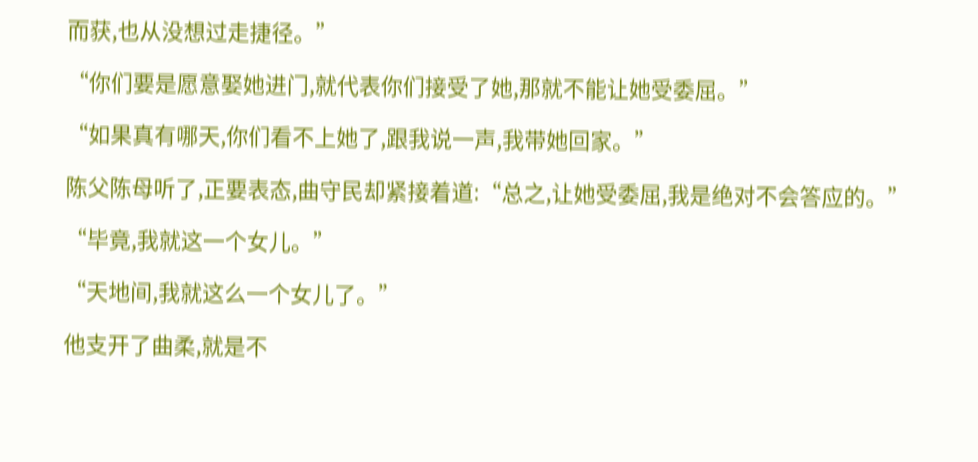而获,也从没想过走捷径。”

“你们要是愿意娶她进门,就代表你们接受了她,那就不能让她受委屈。”

“如果真有哪天,你们看不上她了,跟我说一声,我带她回家。”

陈父陈母听了,正要表态,曲守民却紧接着道:“总之,让她受委屈,我是绝对不会答应的。”

“毕竟,我就这一个女儿。”

“天地间,我就这么一个女儿了。”

他支开了曲柔,就是不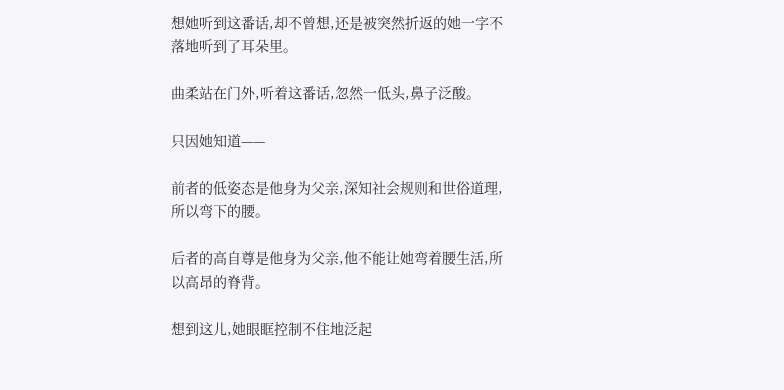想她听到这番话,却不曾想,还是被突然折返的她一字不落地听到了耳朵里。

曲柔站在门外,听着这番话,忽然一低头,鼻子泛酸。

只因她知道——

前者的低姿态是他身为父亲,深知社会规则和世俗道理,所以弯下的腰。

后者的高自尊是他身为父亲,他不能让她弯着腰生活,所以高昂的脊背。

想到这儿,她眼眶控制不住地泛起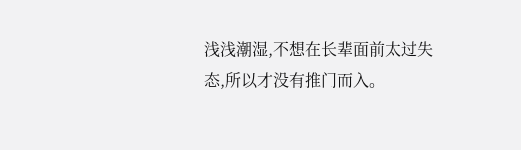浅浅潮湿,不想在长辈面前太过失态,所以才没有推门而入。